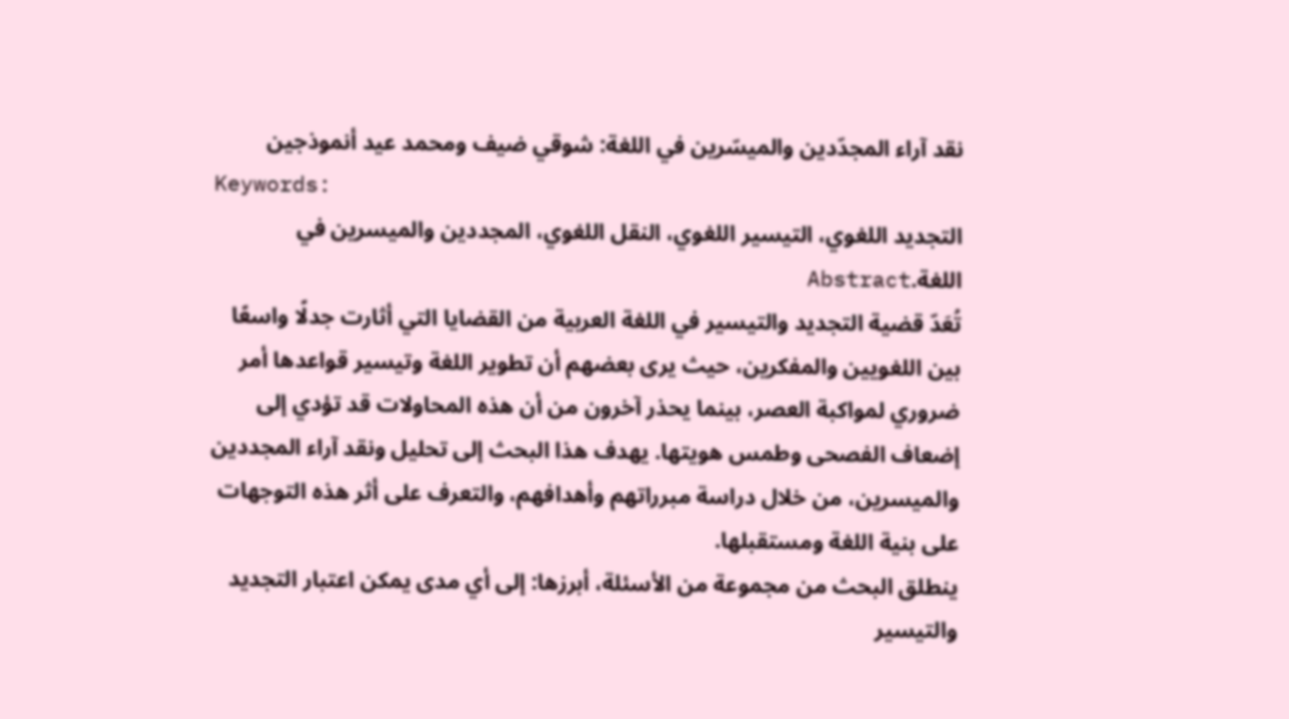نقد آراء المجدّدين والميسّرين في اللغة: شوقي ضيف ومحمد عيد أنموذجين
Keywords:
التجديد اللغوي، التيسير اللغوي، النقل اللغوي، المجددين والميسرين في اللغة.Abstract
تُعَدّ قضية التجديد والتيسير في اللغة العربية من القضايا التي أثارت جدلًا واسعًا بين اللغويين والمفكرين، حيث يرى بعضهم أن تطوير اللغة وتيسير قواعدها أمر ضروري لمواكبة العصر، بينما يحذر آخرون من أن هذه المحاولات قد تؤدي إلى إضعاف الفصحى وطمس هويتها. يهدف هذا البحث إلى تحليل ونقد آراء المجددين والميسرين، من خلال دراسة مبرراتهم وأهدافهم، والتعرف على أثر هذه التوجهات على بنية اللغة ومستقبلها.
ينطلق البحث من مجموعة من الأسئلة، أبرزها: إلى أي مدى يمكن اعتبار التجديد والتيسير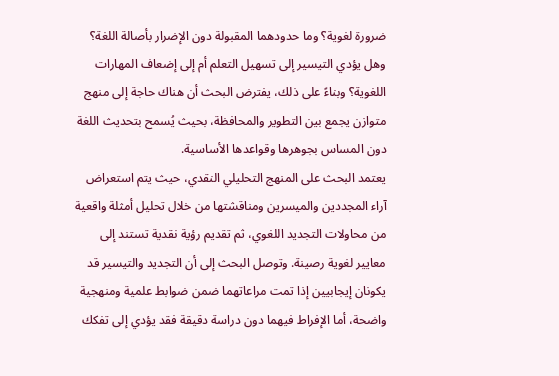ضرورة لغوية؟ وما حدودهما المقبولة دون الإضرار بأصالة اللغة؟ وهل يؤدي التيسير إلى تسهيل التعلم أم إلى إضعاف المهارات اللغوية؟ وبناءً على ذلك، يفترض البحث أن هناك حاجة إلى منهج متوازن يجمع بين التطوير والمحافظة، بحيث يُسمح بتحديث اللغة دون المساس بجوهرها وقواعدها الأساسية.
يعتمد البحث على المنهج التحليلي النقدي، حيث يتم استعراض آراء المجددين والميسرين ومناقشتها من خلال تحليل أمثلة واقعية من محاولات التجديد اللغوي، ثم تقديم رؤية نقدية تستند إلى معايير لغوية رصينة. وتوصل البحث إلى أن التجديد والتيسير قد يكونان إيجابيين إذا تمت مراعاتهما ضمن ضوابط علمية ومنهجية واضحة، أما الإفراط فيهما دون دراسة دقيقة فقد يؤدي إلى تفكك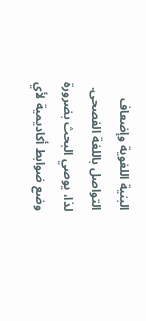البنية اللغوية وإضعاف التواصل باللغة الفصحى. لذا، يوصي البحث بضرورة وضع ضوابط أكاديمية لأي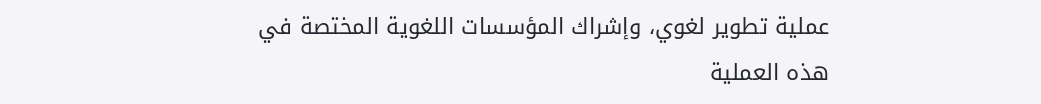عملية تطوير لغوي، وإشراك المؤسسات اللغوية المختصة في هذه العملية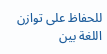للحفاظ على توازن اللغة بين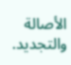الأصالة والتجديد.